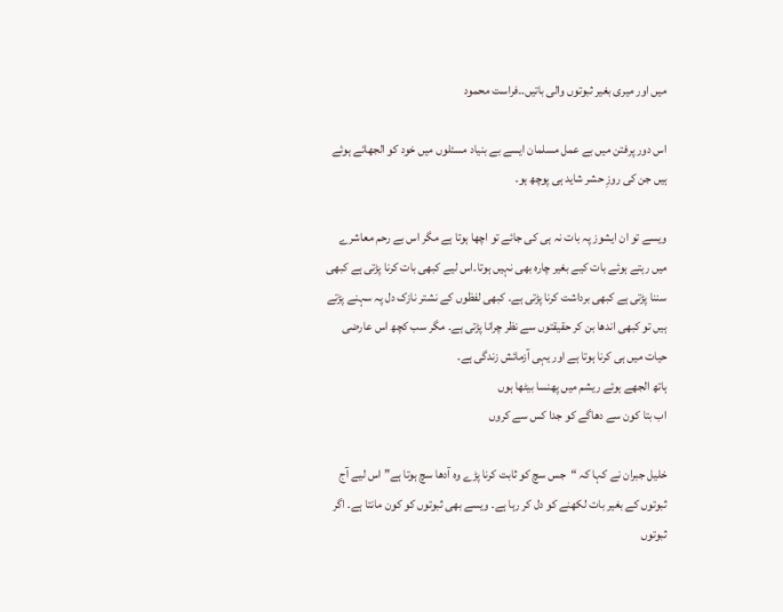میں اور میری بغیر ثبوتوں والی باتیں۔۔فراست محمود

اس دور پرفتن میں بے عمل مسلمان ایسے بے بنیاد مسئلوں میں خود کو الجھائے ہوئے ہیں جن کی روزِ حشر شاید ہی پوچھ ہو۔

ویسے تو ان ایشوز پہ بات نہ ہی کی جائے تو اچھا ہوتا ہے مگر اس بے رحم معاشرے میں رہتے ہوئے بات کیے بغیر چارہ بھی نہیں ہوتا۔اس لیے کبھی بات کرنا پڑتی ہے کبھی سننا پڑتی ہے کبھی برداشت کرنا پڑتی ہے۔ کبھی لفظوں کے نشتر نازک دل پہ سہنے پڑتے ہیں تو کبھی اندھا بن کر حقیقتوں سے نظر چرانا پڑتی ہے۔ مگر سب کچھ اس عارضی حیات میں ہی کرنا ہوتا ہے اور یہی آزمائش زندگی ہے۔
ہاتھ الجھے ہوئے ریشم میں پھنسا بیٹھا ہوں
اب بتا کون سے دھاگے کو جدا کس سے کروں

خلیل جبران نے کہا کہ “جس سچ کو ثابت کرنا پڑے وہ آدھا سچ ہوتا ہے” اس لیے آج ثبوتوں کے بغیر بات لکھنے کو دل کر رہا ہے۔ ویسے بھی ثبوتوں کو کون مانتا ہے۔ اگر ثبوتوں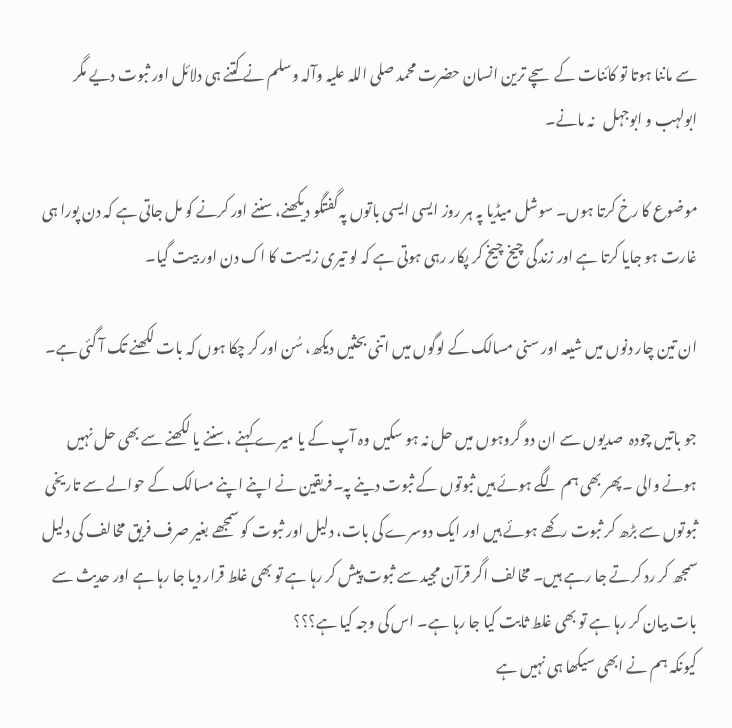سے ماننا ہوتا تو کائنات کے سچے ترین انسان حضرت محمد صلی اللہ علیہ وآلہ وسلم نے کتنے ہی دلائل اور ثبوت دیے مگر ابولہب و ابوجہل   نہ مانے۔

موضوع کا رخ کرتا ہوں۔ سوشل میڈیا پہ ہر روز ایسی ایسی باتوں پہ گفتگو دیکھنے، سننے اور کرنے کو مل جاتی ہے کہ دن پورا ہی غارت ہو جایا کرتا ہے اور زندگی چیخ چیخ کر پکار رہی ہوتی ہے کہ لو تیری زیست کا اک دن اور بیت گیا۔

ان تین چار دنوں میں شیعہ اور سنی مسالک کے لوگوں میں اتنی بحثیں دیکھ، سُن اور کر چکا ہوں کہ بات لکھنے تک آ گئی ہے۔

جو باتیں چودہ  صدیوں سے ان دو گروہوں میں حل نہ ہو سکیں وہ آپ کے یا میرے کہنے ،سننے یا لکھنے سے بھی حل نہیں ہونے والی ۔پھر بھی ہم لگے ہوئے ہیں ثبوتوں کے ثبوت دینے پہ۔فریقین نے اپنے اپنے مسالک کے حوالے سے تاریخی ثبوتوں سے بڑھ کر ثبوت رکھے ہوئے ہیں اور ایک دوسرے کی بات، دلیل اور ثبوت کو سمجھے بغیر صرف فریق مخالف کی دلیل سمجھ کر رد کرتے جا رہے ہیں۔ مخالف اگر قرآن مجید سے ثبوت پیش کر رہا ہے تو بھی غلط قرار دیا جا رہا ہے اور حدیث سے بات بیان کر رہا ہے تو بھی غلط ثابت کیا جا رہا ہے۔ اس کی وجہ کیا ہے؟؟؟
کیونکہ ہم نے ابھی سیکھا ہی نہیں ہے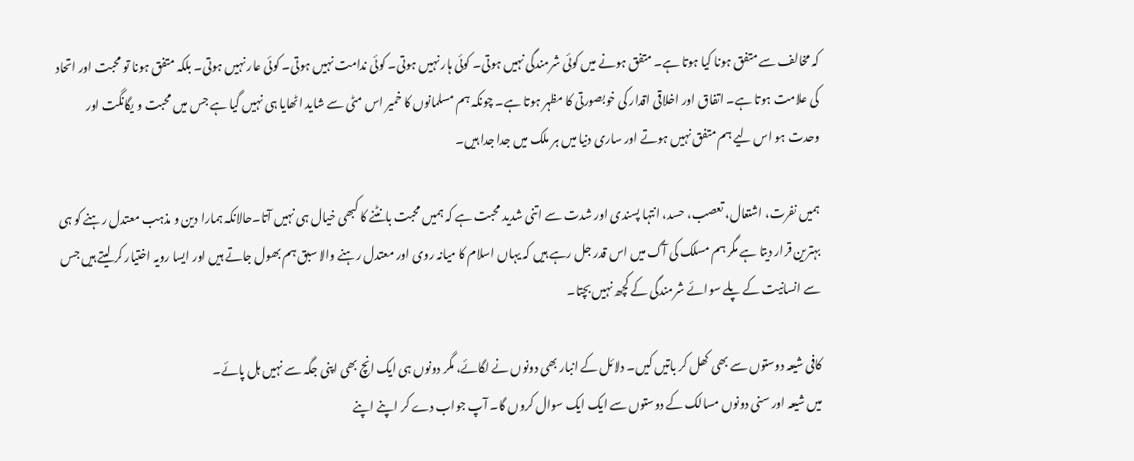کہ مخالف سے متفق ہونا کیا ہوتا ہے۔ متفق ہونے میں کوئی شرمندگی نہیں ہوتی۔ کوئی ہار نہیں ہوتی۔ کوئی ندامت نہیں ہوتی۔ کوئی عار نہیں ہوتی۔ بلکہ متفق ہونا تو محبت اور اتحاد کی علامت ہوتا ہے۔ اتفاق اور اخلاقی اقدار کی خوبصورتی کا مظہر ہوتا ہے۔ چونکہ ہم مسلمانوں کا خمیر اس مٹی سے شاید اٹھایا ہی نہیں گیا ہے جس میں محبت و یگانگت اور وحدت ہو اس لیے ہم متفق نہیں ہوتے اور ساری دنیا میں ہر ملک میں جدا جدا ہیں۔

ہمیں نفرت، اشتعال، تعصب، حسد، انتہا پسندی اور شدت سے اتنی شدید محبت ہے کہ ہمیں محبت بانٹنے کا کبھی خیال ہی نہیں آتا۔حالانکہ ہمارا دین و مذہب معتدل رہنے کو ہی بہترین قرار دیتا ہے مگر ہم مسلک کی آگ میں اس قدر جل رہے ہیں کہ یہاں اسلام کا میانہ روی اور معتدل رہنے والا سبق ہم بھول جاتے ہیں اور ایسا رویہ اختیار کر لیتے ہیں جس سے انسانیت کے پلے سوائے شرمندگی کے کچھ نہیں بچتا۔

کافی شیعہ دوستوں سے بھی کھل کر باتیں کیں۔ دلائل کے انبار بھی دونوں نے لگائے، مگر دونوں ہی ایک انچ بھی اپنی جگہ سے نہیں ہل پائے۔
میں شیعہ اور سنی دونوں مسالک کے دوستوں سے ایک ایک سوال کروں گا۔ آپ جواب دے کر اپنے اپنے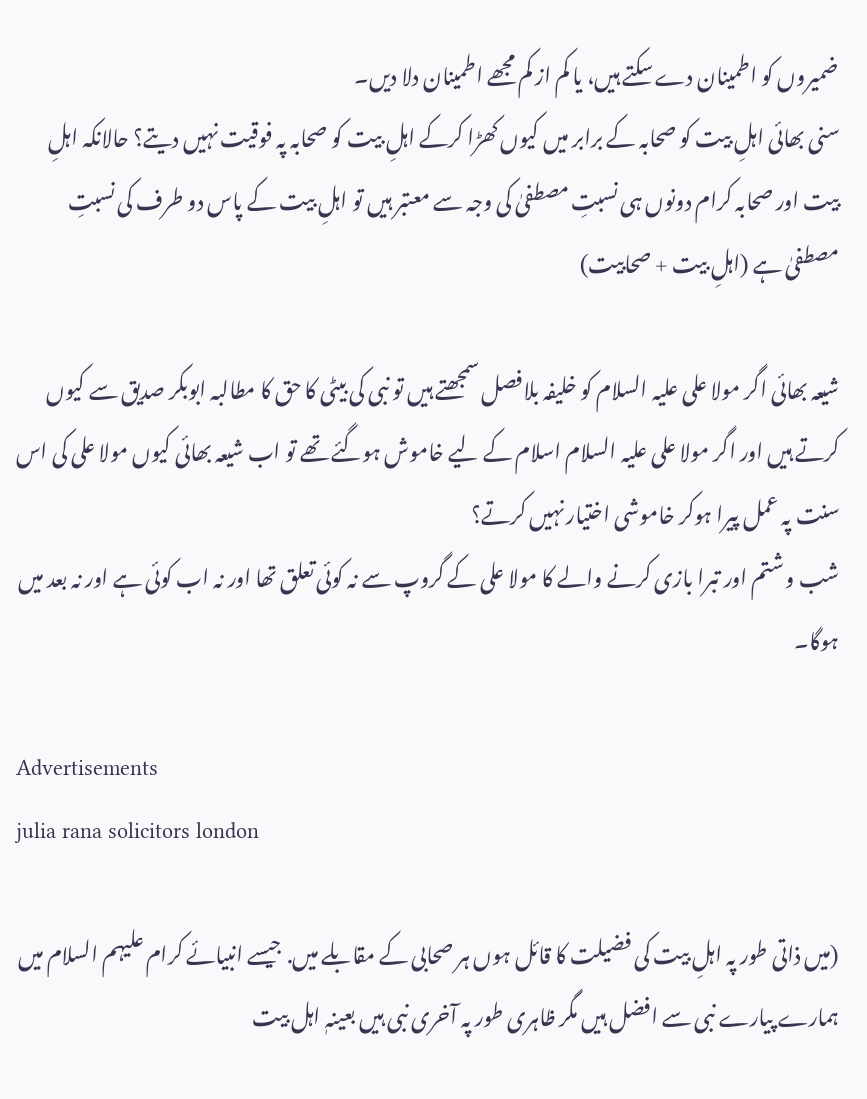ضمیروں کو اطمینان دے سکتے ہیں، یا کم از کم مجھے اطمینان دلا دیں۔
سنی بھائی اہلِ بیت کو صحابہ کے برابر میں کیوں کھڑا کرکے اہلِ بیت کو صحابہ پہ فوقیت نہیں دیتے؟ حالانکہ اہلِ بیت اور صحابہ کرام دونوں ہی نسبتِ مصطفیٰ کی وجہ سے معتبر ہیں تو اہلِ بیت کے پاس دو طرف کی نسبتِ مصطفیٰ ہے (اہلِ بیت + صحابیت)

شیعہ بھائی اگر مولا علی علیہ السلام کو خلیفہ بلافصل سمجھتے ہیں تو نبی کی بیٹی کا حق کا مطالبہ ابوبکر صدیق سے کیوں کرتے ہیں اور اگر مولا علی علیہ السلام اسلام کے لیے خاموش ہوگئے تھے تو اب شیعہ بھائی کیوں مولا علی کی اس سنت پہ عمل پیرا ہوکر خاموشی اختیار نہیں کرتے؟
شب و شتم اور تبرا بازی کرنے والے کا مولا علی کے گروپ سے نہ کوئی تعلق تھا اور نہ اب کوئی ہے اور نہ بعد میں ہوگا۔

Advertisements
julia rana solicitors london

(میں ذاتی طور پہ اہلِ بیت کی فضیلت کا قائل ہوں ہر صحابی کے مقابلے میں. جیسے انبیائے کرام علیہم السلام میں ہمارے پیارے نبی سے افضل ہیں مگر ظاہری طور پہ آخری نبی ہیں بعینہٖ اہل بیت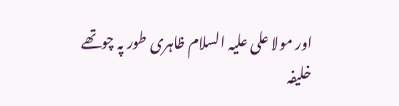اور مولا علی علیہ السلام ظاہری طور پہ چوتھے  خلیفہ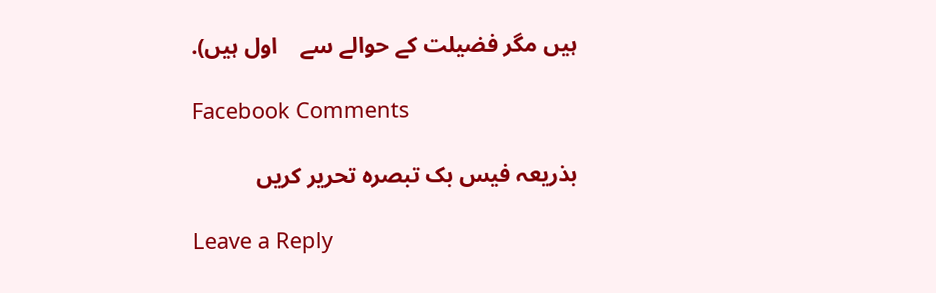ہیں مگر فضیلت کے حوالے سے    اول ہیں).

Facebook Comments

بذریعہ فیس بک تبصرہ تحریر کریں

Leave a Reply